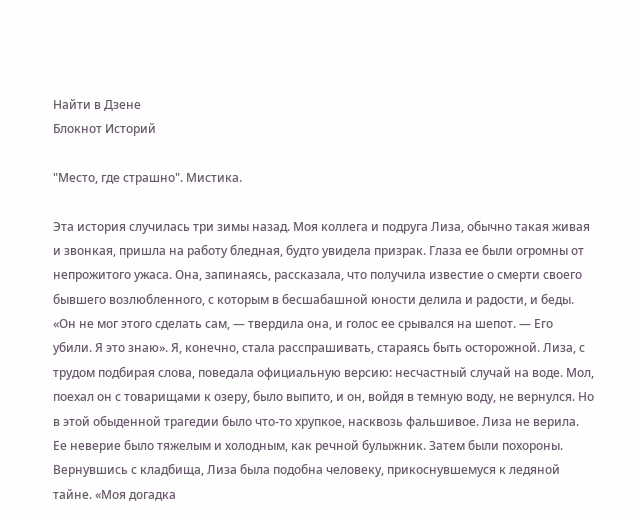Найти в Дзене
Блокнот Историй

"Место, где страшно". Мистика.

Эта история случилась три зимы назад. Моя коллега и подруга Лиза, обычно такая живая и звонкая, пришла на работу бледная, будто увидела призрак. Глаза ее были огромны от непрожитого ужаса. Она, запинаясь, рассказала, что получила известие о смерти своего бывшего возлюбленного, с которым в бесшабашной юности делила и радости, и беды. «Он не мог этого сделать сам, — твердила она, и голос ее срывался на шепот. — Его убили. Я это знаю». Я, конечно, стала расспрашивать, стараясь быть осторожной. Лиза, с трудом подбирая слова, поведала официальную версию: несчастный случай на воде. Мол, поехал он с товарищами к озеру, было выпито, и он, войдя в темную воду, не вернулся. Но в этой обыденной трагедии было что-то хрупкое, насквозь фальшивое. Лиза не верила. Ее неверие было тяжелым и холодным, как речной булыжник. Затем были похороны. Вернувшись с кладбища, Лиза была подобна человеку, прикоснувшемуся к ледяной тайне. «Моя догадка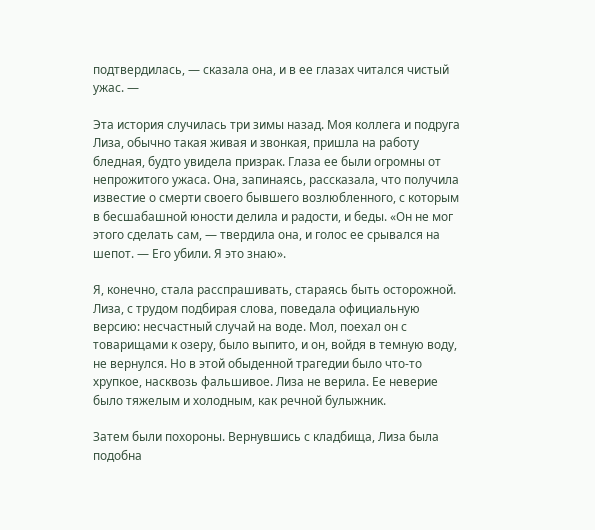подтвердилась, — сказала она, и в ее глазах читался чистый ужас. —

Эта история случилась три зимы назад. Моя коллега и подруга Лиза, обычно такая живая и звонкая, пришла на работу бледная, будто увидела призрак. Глаза ее были огромны от непрожитого ужаса. Она, запинаясь, рассказала, что получила известие о смерти своего бывшего возлюбленного, с которым в бесшабашной юности делила и радости, и беды. «Он не мог этого сделать сам, — твердила она, и голос ее срывался на шепот. — Его убили. Я это знаю».

Я, конечно, стала расспрашивать, стараясь быть осторожной. Лиза, с трудом подбирая слова, поведала официальную версию: несчастный случай на воде. Мол, поехал он с товарищами к озеру, было выпито, и он, войдя в темную воду, не вернулся. Но в этой обыденной трагедии было что-то хрупкое, насквозь фальшивое. Лиза не верила. Ее неверие было тяжелым и холодным, как речной булыжник.

Затем были похороны. Вернувшись с кладбища, Лиза была подобна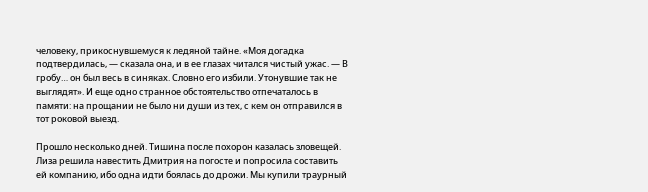человеку, прикоснувшемуся к ледяной тайне. «Моя догадка подтвердилась, — сказала она, и в ее глазах читался чистый ужас. — В гробу… он был весь в синяках. Словно его избили. Утонувшие так не выглядят». И еще одно странное обстоятельство отпечаталось в памяти: на прощании не было ни души из тех, с кем он отправился в тот роковой выезд.

Прошло несколько дней. Тишина после похорон казалась зловещей. Лиза решила навестить Дмитрия на погосте и попросила составить ей компанию, ибо одна идти боялась до дрожи. Мы купили траурный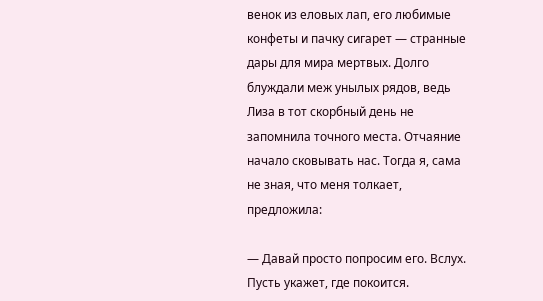венок из еловых лап, его любимые конфеты и пачку сигарет — странные дары для мира мертвых. Долго блуждали меж унылых рядов, ведь Лиза в тот скорбный день не запомнила точного места. Отчаяние начало сковывать нас. Тогда я, сама не зная, что меня толкает, предложила:

— Давай просто попросим его. Вслух. Пусть укажет, где покоится.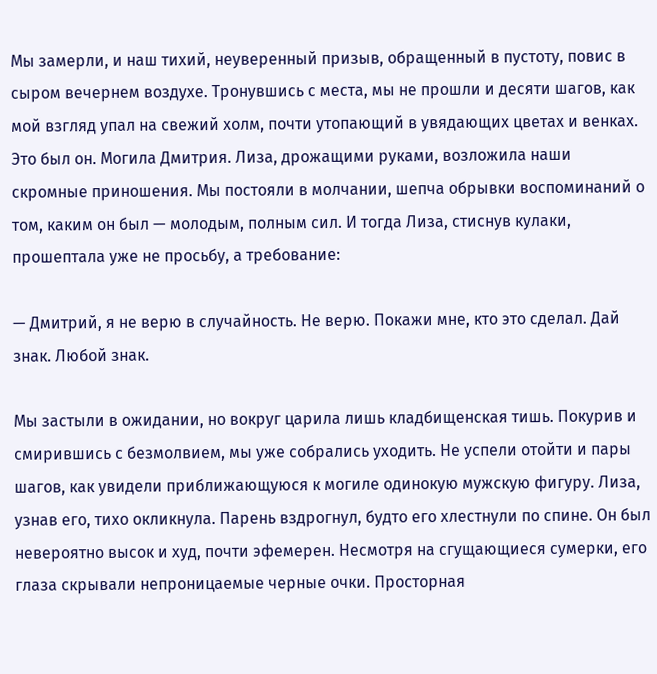Мы замерли, и наш тихий, неуверенный призыв, обращенный в пустоту, повис в сыром вечернем воздухе. Тронувшись с места, мы не прошли и десяти шагов, как мой взгляд упал на свежий холм, почти утопающий в увядающих цветах и венках. Это был он. Могила Дмитрия. Лиза, дрожащими руками, возложила наши скромные приношения. Мы постояли в молчании, шепча обрывки воспоминаний о том, каким он был — молодым, полным сил. И тогда Лиза, стиснув кулаки, прошептала уже не просьбу, а требование:

— Дмитрий, я не верю в случайность. Не верю. Покажи мне, кто это сделал. Дай знак. Любой знак.

Мы застыли в ожидании, но вокруг царила лишь кладбищенская тишь. Покурив и смирившись с безмолвием, мы уже собрались уходить. Не успели отойти и пары шагов, как увидели приближающуюся к могиле одинокую мужскую фигуру. Лиза, узнав его, тихо окликнула. Парень вздрогнул, будто его хлестнули по спине. Он был невероятно высок и худ, почти эфемерен. Несмотря на сгущающиеся сумерки, его глаза скрывали непроницаемые черные очки. Просторная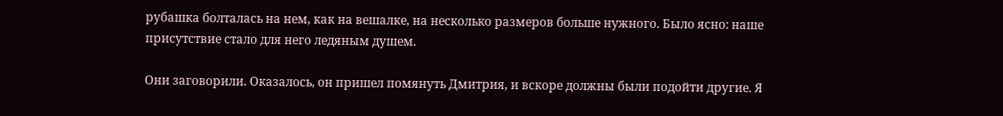рубашка болталась на нем, как на вешалке, на несколько размеров больше нужного. Было ясно: наше присутствие стало для него ледяным душем.

Они заговорили. Оказалось, он пришел помянуть Дмитрия, и вскоре должны были подойти другие. Я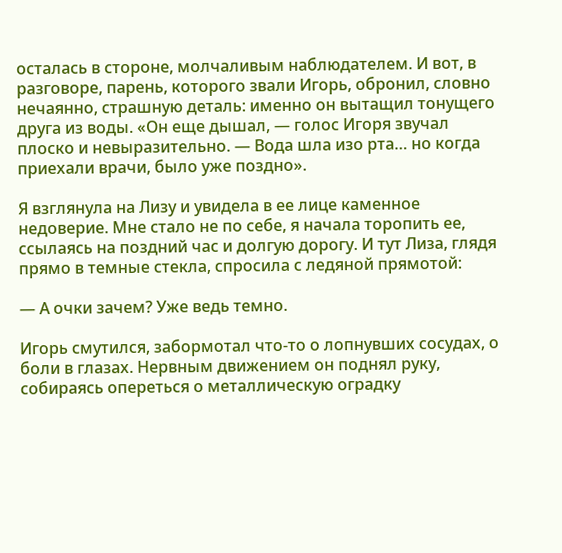осталась в стороне, молчаливым наблюдателем. И вот, в разговоре, парень, которого звали Игорь, обронил, словно нечаянно, страшную деталь: именно он вытащил тонущего друга из воды. «Он еще дышал, — голос Игоря звучал плоско и невыразительно. — Вода шла изо рта… но когда приехали врачи, было уже поздно».

Я взглянула на Лизу и увидела в ее лице каменное недоверие. Мне стало не по себе, я начала торопить ее, ссылаясь на поздний час и долгую дорогу. И тут Лиза, глядя прямо в темные стекла, спросила с ледяной прямотой:

— А очки зачем? Уже ведь темно.

Игорь смутился, забормотал что-то о лопнувших сосудах, о боли в глазах. Нервным движением он поднял руку, собираясь опереться о металлическую оградку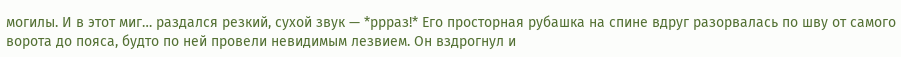могилы. И в этот миг… раздался резкий, сухой звук — *ррраз!* Его просторная рубашка на спине вдруг разорвалась по шву от самого ворота до пояса, будто по ней провели невидимым лезвием. Он вздрогнул и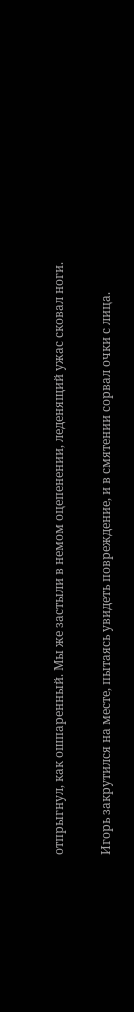отпрыгнул, как ошпаренный. Мы же застыли в немом оцепенении, леденящий ужас сковал ноги.

Игорь закрутился на месте, пытаясь увидеть повреждение, и в смятении сорвал очки с лица.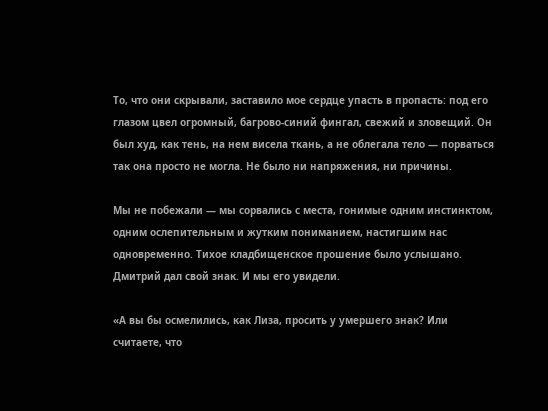То, что они скрывали, заставило мое сердце упасть в пропасть: под его глазом цвел огромный, багрово-синий фингал, свежий и зловещий. Он был худ, как тень, на нем висела ткань, а не облегала тело — порваться так она просто не могла. Не было ни напряжения, ни причины.

Мы не побежали — мы сорвались с места, гонимые одним инстинктом, одним ослепительным и жутким пониманием, настигшим нас одновременно. Тихое кладбищенское прошение было услышано. Дмитрий дал свой знак. И мы его увидели.

«А вы бы осмелились, как Лиза, просить у умершего знак? Или считаете, что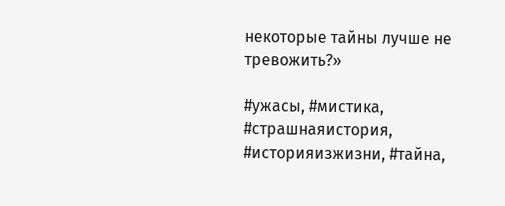некоторые тайны лучше не тревожить?»

#ужасы, #мистика, #страшнаяистория, #историяизжизни, #тайна,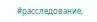#расследование,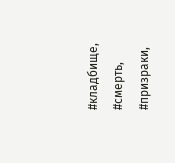#кладбище, #смерть, #призраки,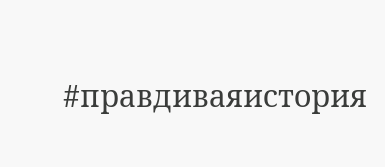#правдиваяистория